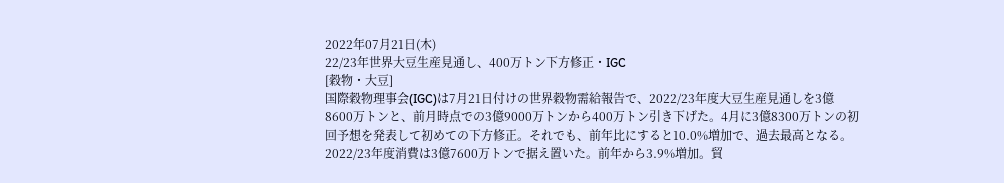2022年07月21日(木)
22/23年世界大豆生産見通し、400万トン下方修正・IGC
[穀物・大豆]
国際穀物理事会(IGC)は7月21日付けの世界穀物需給報告で、2022/23年度大豆生産見通しを3億8600万トンと、前月時点での3億9000万トンから400万トン引き下げた。4月に3億8300万トンの初回予想を発表して初めての下方修正。それでも、前年比にすると10.0%増加で、過去最高となる。
2022/23年度消費は3億7600万トンで据え置いた。前年から3.9%増加。貿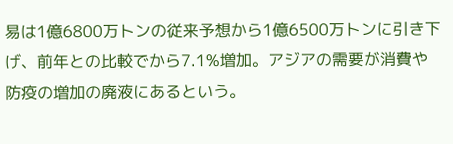易は1億6800万トンの従来予想から1億6500万トンに引き下げ、前年との比較でから7.1%増加。アジアの需要が消費や防疫の増加の廃液にあるという。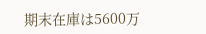期末在庫は5600万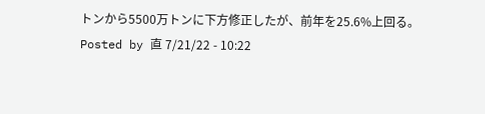トンから5500万トンに下方修正したが、前年を25.6%上回る。
Posted by 直 7/21/22 - 10:22